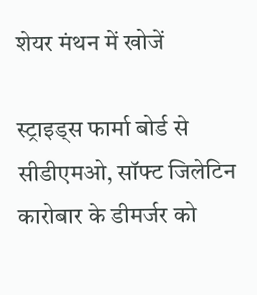शेयर मंथन में खोजें

स्ट्राइड्स फार्मा बोर्ड से सीडीएमओ, सॉफ्ट जिलेटिन कारोबार के डीमर्जर को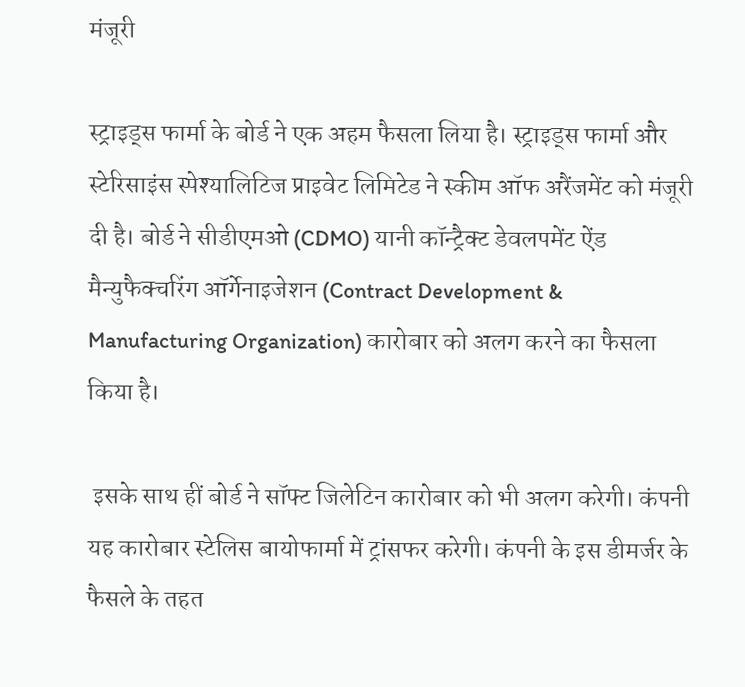मंजूरी

स्ट्राइड्स फार्मा के बोर्ड ने एक अहम फैसला लिया है। स्ट्राइड्स फार्मा और स्टेरिसाइंस स्पेश्यालिटिज प्राइवेट लिमिटेड ने स्कीम ऑफ अरैंजमेंट को मंजूरी दी है। बोर्ड ने सीडीएमओ (CDMO) यानी कॉन्ट्रैक्ट डेवलपमेंट ऐंड मैन्युफैक्चरिंग ऑर्गेनाइजेशन (Contract Development & Manufacturing Organization) कारोबार को अलग करने का फैसला किया है।

 इसके साथ हीं बोर्ड ने सॉफ्ट जिलेटिन कारोबार को भी अलग करेगी। कंपनी यह कारोबार स्टेलिस बायोफार्मा में ट्रांसफर करेगी। कंपनी के इस डीमर्जर के फैसले के तहत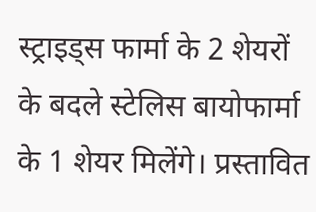स्ट्राइड्स फार्मा के 2 शेयरों के बदले स्टेलिस बायोफार्मा के 1 शेयर मिलेंगे। प्रस्तावित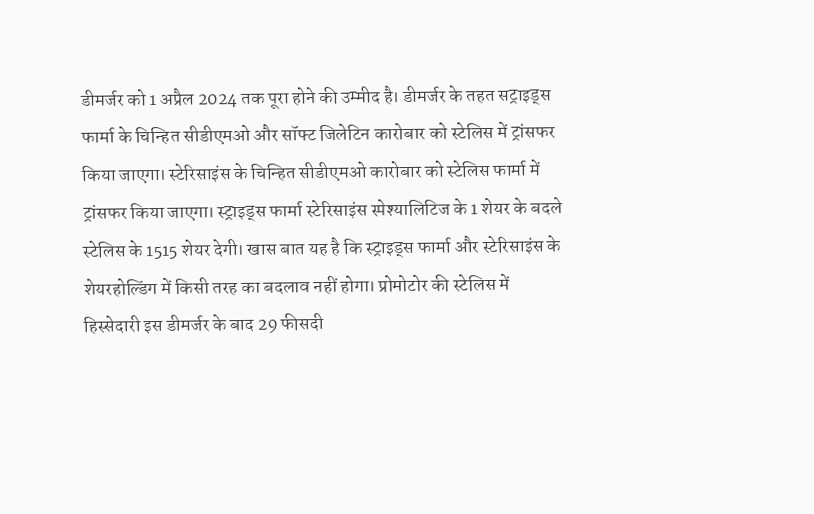डीमर्जर को 1 अप्रैल 2024 तक पूरा होने की उम्मीद है। डीमर्जर के तहत सट्राइड्स फार्मा के चिन्हित सीडीएमओ और सॉफ्ट जिलेटिन कारोबार को स्टेलिस में ट्रांसफर किया जाएगा। स्टेरिसाइंस के चिन्हित सीडीएमओ कारोबार को स्टेलिस फार्मा में ट्रांसफर किया जाएगा। स्ट्राइड्स फार्मा स्टेरिसाइंस स्पेश्यालिटिज के 1 शेयर के बदले स्टेलिस के 1515 शेयर देगी। खास बात यह है कि स्ट्राइड्स फार्मा और स्टेरिसाइंस के शेयरहोल्डिंग में किसी तरह का बदलाव नहीं होगा। प्रोमोटोर की स्टेलिस में हिस्सेदारी इस डीमर्जर के बाद 29 फीसदी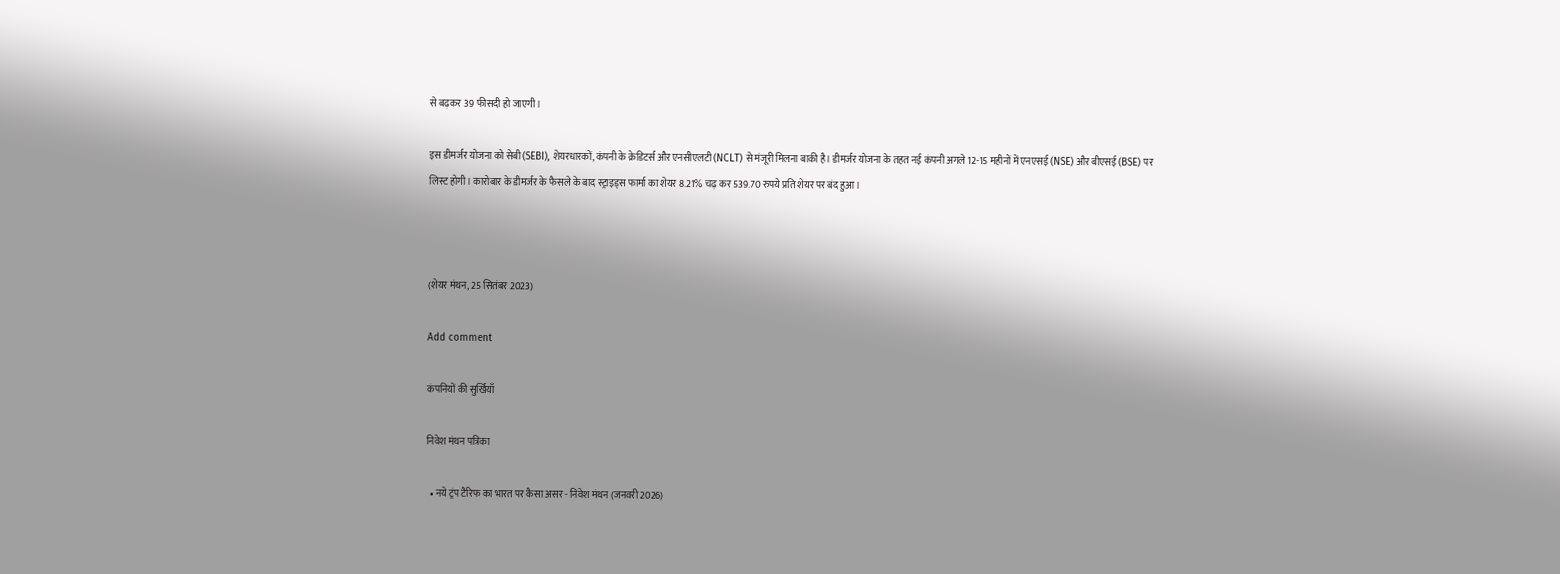से बढ़कर 39 फीसदी हो जाएगी।

इस डीमर्जर योजना को सेबी (SEBI), शेयरधारकों, कंपनी के क्रेडिटर्स और एनसीएलटी (NCLT) से मंजूरी मिलना बाकी है। डीमर्जर योजना के तहत नई कंपनी अगले 12-15 महीनों में एनएसई (NSE) और बीएसई (BSE) पर लिस्ट होगी। कारोबार के डीमर्जर के फैसले के बाद स्ट्राइड्स फार्मा का शेयर 8.21% चढ़ कर 539.70 रुपये प्रति शेयर पर बंद हुआ।



(शेयर मंथन, 25 सितंबर 2023)

Add comment

कंपनियों की सुर्खियाँ

निवेश मंथन पत्रिका

  • नये ट्रंप टैरिफ का भारत पर कैसा असर - निवेश मंथन (जनवरी 2026)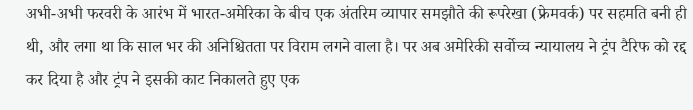अभी-अभी फरवरी के आरंभ में भारत-अमेरिका के बीच एक अंतरिम व्यापार समझौते की रूपरेखा (फ्रेमवर्क) पर सहमति बनी ही थी, और लगा था कि साल भर की अनिश्चितता पर विराम लगने वाला है। पर अब अमेरिकी सर्वोच्च न्यायालय ने ट्रंप टैरिफ को रद्द कर दिया है और ट्रंप ने इसकी काट निकालते हुए एक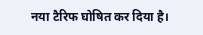नया टैरिफ घोषित कर दिया है।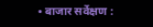• बाजार सर्वेक्षण :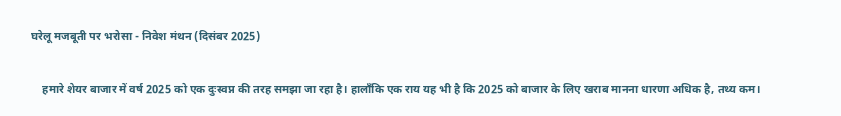घरेलू मजबूती पर भरोसा - निवेश मंथन (दिसंबर 2025)

    हमारे शेयर बाजार में वर्ष 2025 को एक दुःस्वप्न की तरह समझा जा रहा है। हालाँकि एक राय यह भी है कि 2025 को बाजार के लिए खराब मानना धारणा अधिक है, तथ्य कम।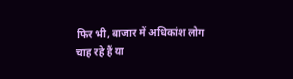फिर भी, बाजार में अधिकांश लोग चाह रहे हैं या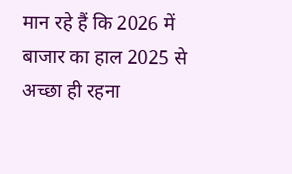मान रहे हैं कि 2026 में बाजार का हाल 2025 से अच्छा ही रहना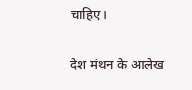चाहिए।

देश मंथन के आलेख